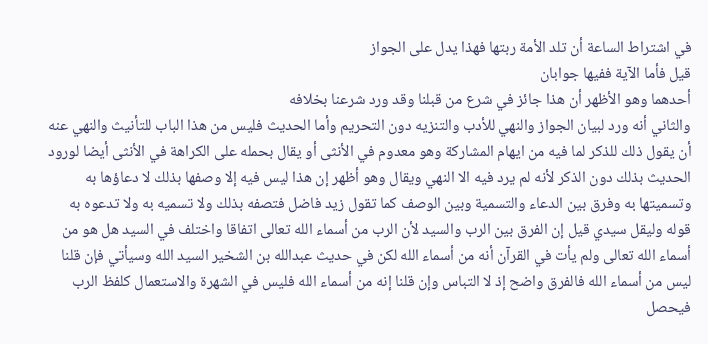في اشتراط الساعة أن تلد الأمة ربتها فهذا يدل على الجواز
قيل فأما الآية ففيها جوابان
أحدهما وهو الأظهر أن هذا جائز في شرع من قبلنا وقد ورد شرعنا بخلافه
والثاني أنه ورد لبيان الجواز والنهي للأدب والتنزيه دون التحريم وأما الحديث فليس من هذا الباب للتأنيث والنهي عنه أن يقول ذلك للذكر لما فيه من ايهام المشاركة وهو معدوم في الأنثى أو يقال بحمله على الكراهة في الأنثى أيضا لورود الحديث بذلك دون الذكر لأنه لم يرد فيه الا النهي ويقال وهو أظهر إن هذا ليس فيه إلا وصفها بذلك لا دعاؤها به وتسميتها به وفرق بين الدعاء والتسمية وبين الوصف كما تقول زيد فاضل فتصفه بذلك ولا تسميه به ولا تدعوه به
قوله وليقل سيدي قيل إن الفرق بين الرب والسيد لأن الرب من أسماء الله تعالى اتفاقا واختلف في السيد هل هو من أسماء الله تعالى ولم يأت في القرآن أنه من أسماء الله لكن في حديث عبدالله بن الشخير السيد الله وسيأتي فإن قلنا ليس من أسماء الله فالفرق واضح إذ لا التباس وإن قلنا إنه من أسماء الله فليس في الشهرة والاستعمال كلفظ الرب فيحصل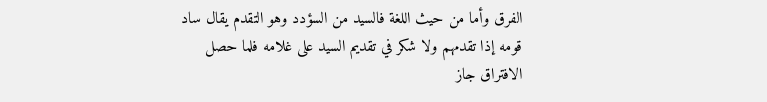الفرق وأما من حيث اللغة فالسيد من السؤدد وهو التقدم يقال ساد قومه إذا تقدمهم ولا شكر في تقديم السيد على غلامه فلما حصل الافتراق جاز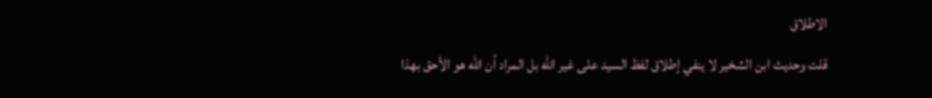الاطلاق
قلت وحديث ابن الشخير لا ينفي إطلاق لفظ السيد على غير الله بل المراد أن الله هو الأحق بهذا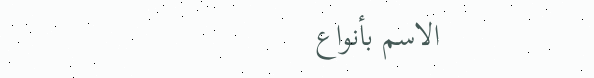الاسم بأنواع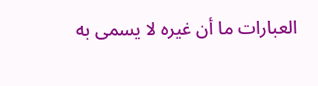العبارات ما أن غيره لا يسمى به